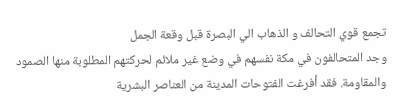تجمع قوي التحالف و الذهاب الي البصرة قبل وقعة الجمل
وجد المتحالفون في مكة نفسهم في وضع غير ملائم لحركتهم المطلوبة منها الصمود والمقاومة. فقد أفرغت الفتوحات المدينة من العناصر البشرية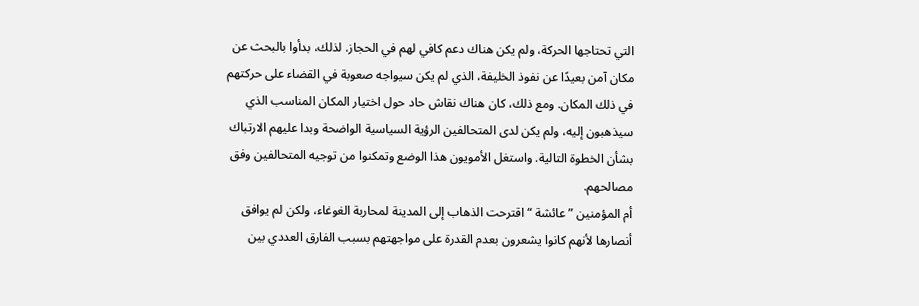التي تحتاجها الحركة، ولم يكن هناك دعم كافي لهم في الحجاز. لذلك، بدأوا بالبحث عن مكان آمن بعيدًا عن نفوذ الخليفة، الذي لم يكن سيواجه صعوبة في القضاء على حركتهم في ذلك المكان. ومع ذلك، كان هناك نقاش حاد حول اختيار المكان المناسب الذي سيذهبون إليه، ولم يكن لدى المتحالفين الرؤية السياسية الواضحة وبدا عليهم الارتباك بشأن الخطوة التالية. واستغل الأمويون هذا الوضع وتمكنوا من توجيه المتحالفين وفق مصالحهم.
أم المؤمنين ” عائشة “اقترحت الذهاب إلى المدينة لمحاربة الغوغاء، ولكن لم يوافق أنصارها لأنهم كانوا يشعرون بعدم القدرة على مواجهتهم بسبب الفارق العددي بين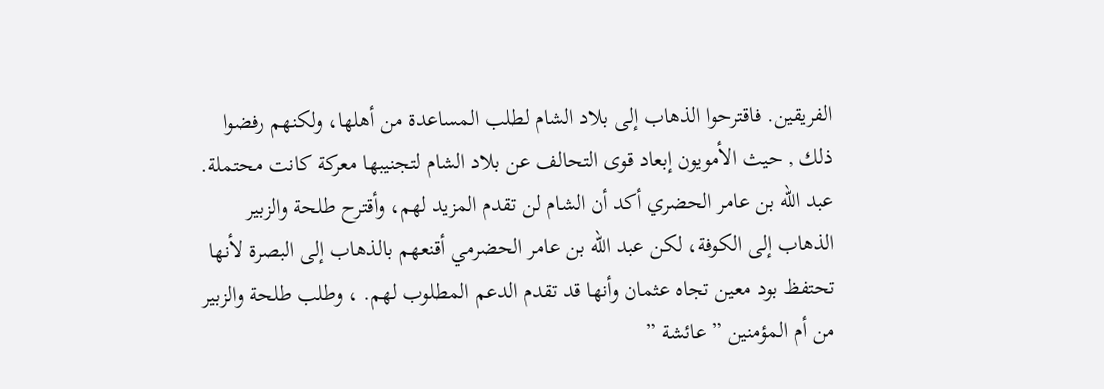الفريقين. فاقترحوا الذهاب إلى بلاد الشام لطلب المساعدة من أهلها، ولكنهم رفضوا ذلك , حيث الأمويون إبعاد قوى التحالف عن بلاد الشام لتجنيبها معركة كانت محتملة.
عبد الله بن عامر الحضري أكد أن الشام لن تقدم المزيد لهم، وأقترح طلحة والزبير الذهاب إلى الكوفة، لكن عبد الله بن عامر الحضرمي أقنعهم بالذهاب إلى البصرة لأنها تحتفظ بود معين تجاه عثمان وأنها قد تقدم الدعم المطلوب لهم. ، وطلب طلحة والزبير من أم المؤمنين ” عائشة ”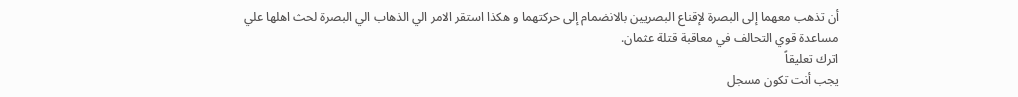أن تذهب معهما إلى البصرة لإقناع البصريين بالانضمام إلى حركتهما و هكذا استقر الامر الي الذهاب الي البصرة لحث اهلها علي مساعدة قوي التحالف في معاقبة قتلة عثمان.
اترك تعليقاً
يجب أنت تكون مسجل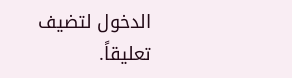الدخول لتضيف تعليقاً.